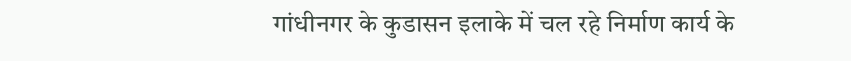गांधीनगर के कुडासन इलाके में चल रहे निर्माण कार्य के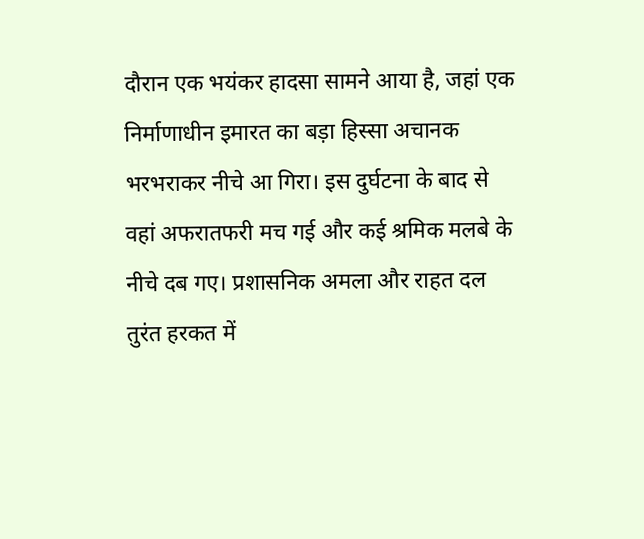दौरान एक भयंकर हादसा सामने आया है, जहां एक निर्माणाधीन इमारत का बड़ा हिस्सा अचानक भरभराकर नीचे आ गिरा। इस दुर्घटना के बाद से वहां अफरातफरी मच गई और कई श्रमिक मलबे के नीचे दब गए। प्रशासनिक अमला और राहत दल तुरंत हरकत में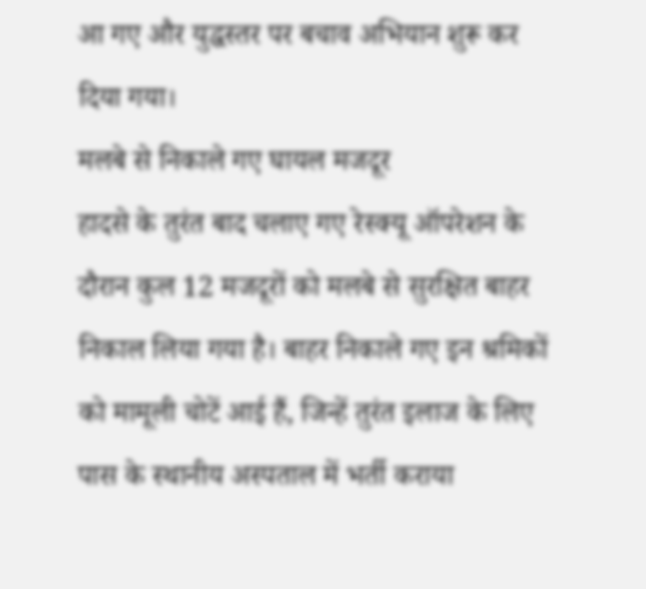आ गए और युद्धस्तर पर बचाव अभियान शुरू कर दिया गया।
मलबे से निकाले गए घायल मजदूर
हादसे के तुरंत बाद चलाए गए रेस्क्यू ऑपरेशन के दौरान कुल 12 मजदूरों को मलबे से सुरक्षित बाहर निकाल लिया गया है। बाहर निकाले गए इन श्रमिकों को मामूली चोटें आई हैं, जिन्हें तुरंत इलाज के लिए पास के स्थानीय अस्पताल में भर्ती कराया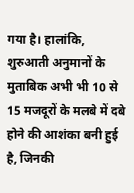गया है। हालांकि, शुरुआती अनुमानों के मुताबिक अभी भी 10 से 15 मजदूरों के मलबे में दबे होने की आशंका बनी हुई है, जिनकी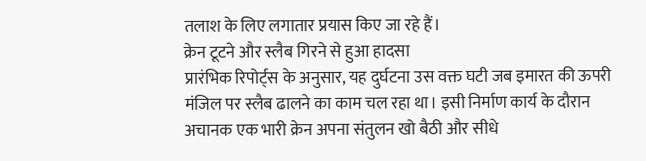तलाश के लिए लगातार प्रयास किए जा रहे हैं।
क्रेन टूटने और स्लैब गिरने से हुआ हादसा
प्रारंभिक रिपोर्ट्स के अनुसार, यह दुर्घटना उस वक्त घटी जब इमारत की ऊपरी मंजिल पर स्लैब ढालने का काम चल रहा था। इसी निर्माण कार्य के दौरान अचानक एक भारी क्रेन अपना संतुलन खो बैठी और सीधे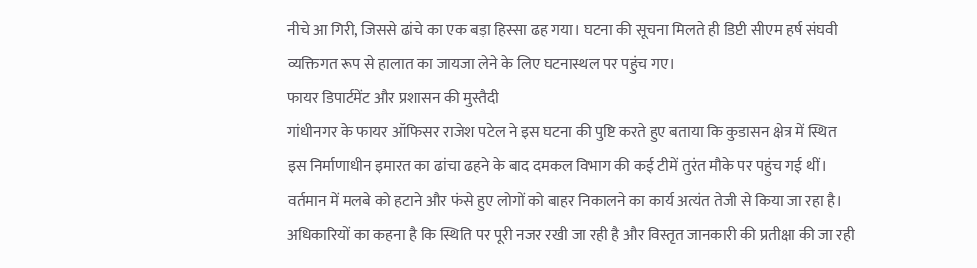नीचे आ गिरी, जिससे ढांचे का एक बड़ा हिस्सा ढह गया। घटना की सूचना मिलते ही डिप्टी सीएम हर्ष संघवी व्यक्तिगत रूप से हालात का जायजा लेने के लिए घटनास्थल पर पहुंच गए।
फायर डिपार्टमेंट और प्रशासन की मुस्तैदी
गांधीनगर के फायर ऑफिसर राजेश पटेल ने इस घटना की पुष्टि करते हुए बताया कि कुडासन क्षेत्र में स्थित इस निर्माणाधीन इमारत का ढांचा ढहने के बाद दमकल विभाग की कई टीमें तुरंत मौके पर पहुंच गई थीं। वर्तमान में मलबे को हटाने और फंसे हुए लोगों को बाहर निकालने का कार्य अत्यंत तेजी से किया जा रहा है। अधिकारियों का कहना है कि स्थिति पर पूरी नजर रखी जा रही है और विस्तृत जानकारी की प्रतीक्षा की जा रही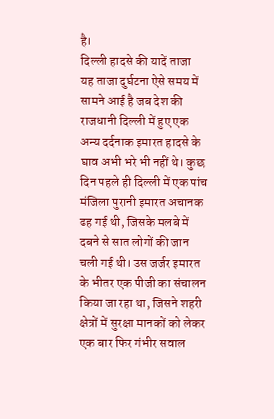है।
दिल्ली हादसे की यादें ताजा
यह ताजा दुर्घटना ऐसे समय में सामने आई है जब देश की राजधानी दिल्ली में हुए एक अन्य दर्दनाक इमारत हादसे के घाव अभी भरे भी नहीं थे। कुछ दिन पहले ही दिल्ली में एक पांच मंजिला पुरानी इमारत अचानक ढह गई थी, जिसके मलबे में दबने से सात लोगों की जान चली गई थी। उस जर्जर इमारत के भीतर एक पीजी का संचालन किया जा रहा था, जिसने शहरी क्षेत्रों में सुरक्षा मानकों को लेकर एक बार फिर गंभीर सवाल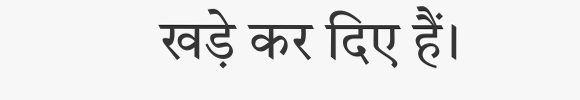खड़े कर दिए हैं।